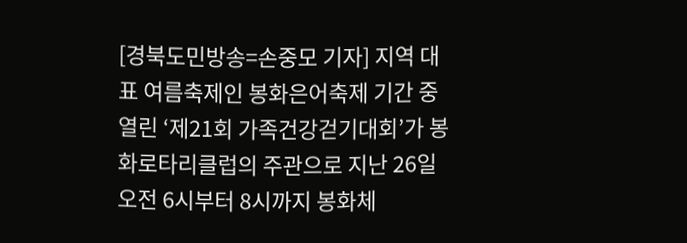[경북도민방송=손중모 기자] 지역 대표 여름축제인 봉화은어축제 기간 중 열린 ‘제21회 가족건강걷기대회’가 봉화로타리클럽의 주관으로 지난 26일 오전 6시부터 8시까지 봉화체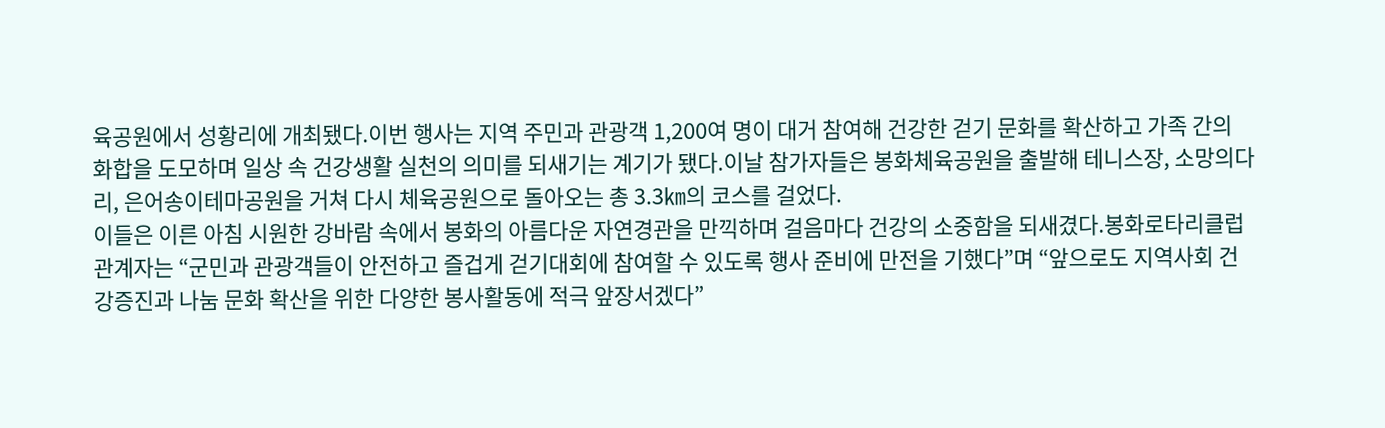육공원에서 성황리에 개최됐다.이번 행사는 지역 주민과 관광객 1,200여 명이 대거 참여해 건강한 걷기 문화를 확산하고 가족 간의 화합을 도모하며 일상 속 건강생활 실천의 의미를 되새기는 계기가 됐다.이날 참가자들은 봉화체육공원을 출발해 테니스장, 소망의다리, 은어송이테마공원을 거쳐 다시 체육공원으로 돌아오는 총 3.3㎞의 코스를 걸었다.
이들은 이른 아침 시원한 강바람 속에서 봉화의 아름다운 자연경관을 만끽하며 걸음마다 건강의 소중함을 되새겼다.봉화로타리클럽 관계자는 “군민과 관광객들이 안전하고 즐겁게 걷기대회에 참여할 수 있도록 행사 준비에 만전을 기했다”며 “앞으로도 지역사회 건강증진과 나눔 문화 확산을 위한 다양한 봉사활동에 적극 앞장서겠다”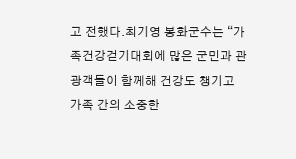고 전했다.최기영 봉화군수는 “가족건강걷기대회에 많은 군민과 관광객들이 함께해 건강도 챙기고 가족 간의 소중한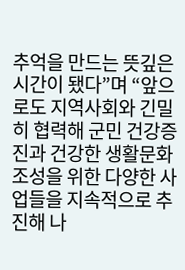추억을 만드는 뜻깊은 시간이 됐다”며 “앞으로도 지역사회와 긴밀히 협력해 군민 건강증진과 건강한 생활문화 조성을 위한 다양한 사업들을 지속적으로 추진해 나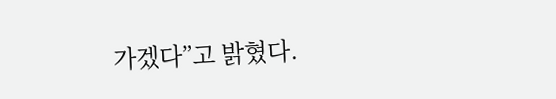가겠다”고 밝혔다.